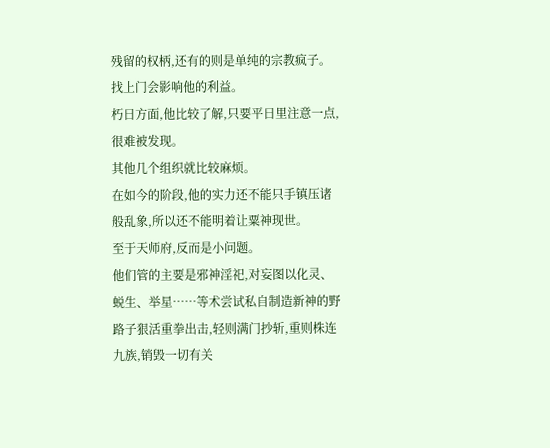残留的权柄,还有的则是单纯的宗教疯子。
找上门会影响他的利益。
朽日方面,他比较了解,只要平日里注意一点,很难被发现。
其他几个组织就比较麻烦。
在如今的阶段,他的实力还不能只手镇压诸般乱象,所以还不能明着让粟神现世。
至于天师府,反而是小问题。
他们管的主要是邪神淫祀,对妄图以化灵、蜕生、举星……等术尝试私自制造新神的野路子狠活重拳出击,轻则满门抄斩,重则株连九族,销毁一切有关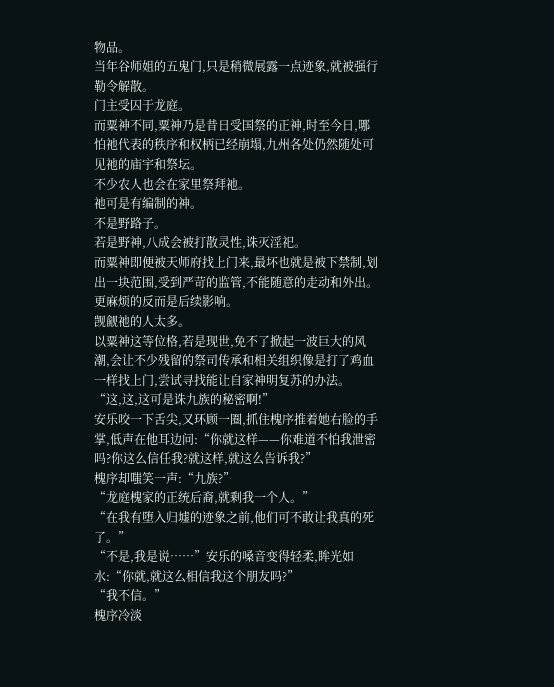物品。
当年谷师姐的五鬼门,只是稍微展露一点迹象,就被强行勒令解散。
门主受囚于龙庭。
而粟神不同,粟神乃是昔日受国祭的正神,时至今日,哪怕祂代表的秩序和权柄已经崩塌,九州各处仍然随处可见祂的庙宇和祭坛。
不少农人也会在家里祭拜祂。
祂可是有编制的神。
不是野路子。
若是野神,八成会被打散灵性,诛灭淫祀。
而粟神即便被天师府找上门来,最坏也就是被下禁制,划出一块范围,受到严苛的监管,不能随意的走动和外出。
更麻烦的反而是后续影响。
觊觎祂的人太多。
以粟神这等位格,若是现世,免不了掀起一波巨大的风潮,会让不少残留的祭司传承和相关组织像是打了鸡血一样找上门,尝试寻找能让自家神明复苏的办法。
“这,这,这可是诛九族的秘密啊!”
安乐咬一下舌尖,又环顾一圈,抓住槐序推着她右脸的手掌,低声在他耳边问:“你就这样——你难道不怕我泄密吗?你这么信任我?就这样,就这么告诉我?”
槐序却嗤笑一声:“九族?”
“龙庭槐家的正统后裔,就剩我一个人。”
“在我有堕入归墟的迹象之前,他们可不敢让我真的死了。”
“不是,我是说……”安乐的嗓音变得轻柔,眸光如水:“你就,就这么相信我这个朋友吗?”
“我不信。”
槐序冷淡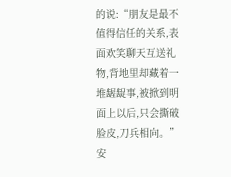的说:“朋友是最不值得信任的关系,表面欢笑聊天互送礼物,背地里却藏着一堆龌龊事,被掀到明面上以后,只会撕破脸皮,刀兵相向。”
安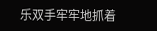乐双手牢牢地抓着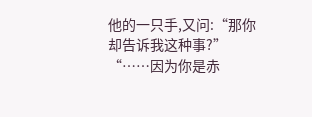他的一只手,又问:“那你却告诉我这种事?”
“……因为你是赤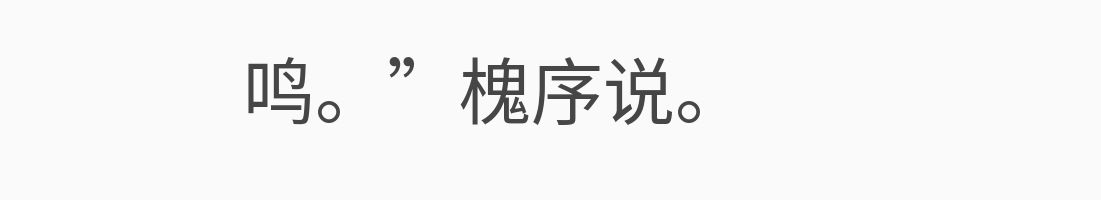鸣。”槐序说。